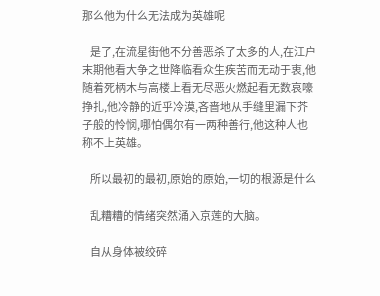那么他为什么无法成为英雄呢

    是了,在流星街他不分善恶杀了太多的人,在江户末期他看大争之世降临看众生疾苦而无动于衷,他随着死柄木与高楼上看无尽恶火燃起看无数哀嚎挣扎,他冷静的近乎冷漠,吝啬地从手缝里漏下芥子般的怜悯,哪怕偶尔有一两种善行,他这种人也称不上英雄。

    所以最初的最初,原始的原始,一切的根源是什么

    乱糟糟的情绪突然涌入京莲的大脑。

    自从身体被绞碎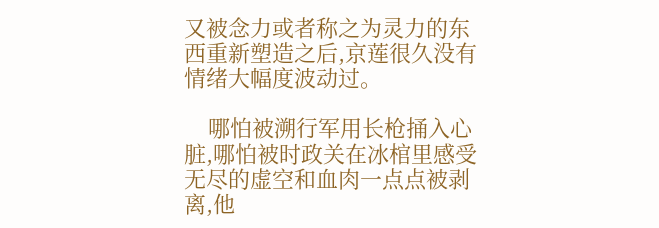又被念力或者称之为灵力的东西重新塑造之后,京莲很久没有情绪大幅度波动过。

    哪怕被溯行军用长枪捅入心脏,哪怕被时政关在冰棺里感受无尽的虚空和血肉一点点被剥离,他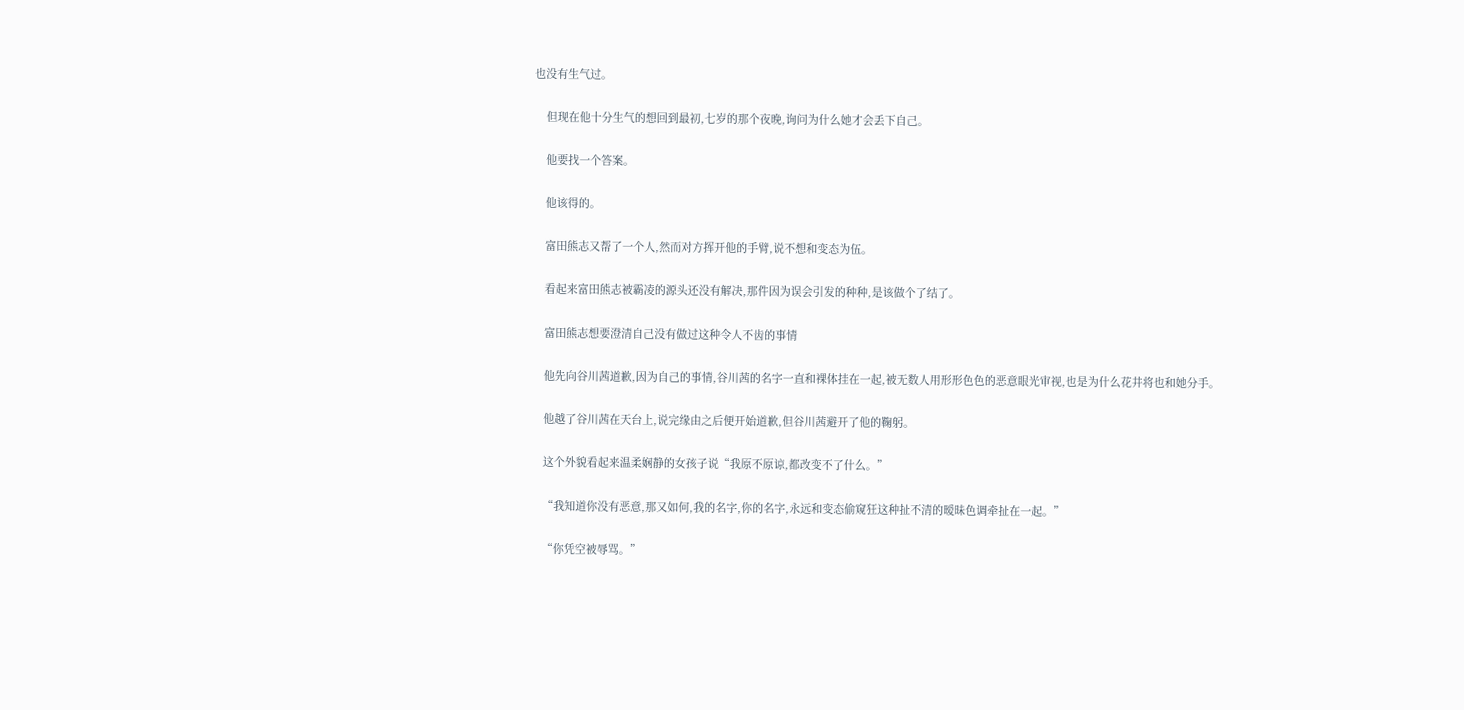也没有生气过。

    但现在他十分生气的想回到最初,七岁的那个夜晚,询问为什么她才会丢下自己。

    他要找一个答案。

    他该得的。

    富田熊志又帮了一个人,然而对方挥开他的手臂,说不想和变态为伍。

    看起来富田熊志被霸凌的源头还没有解决,那件因为误会引发的种种,是该做个了结了。

    富田熊志想要澄清自己没有做过这种令人不齿的事情

    他先向谷川茜道歉,因为自己的事情,谷川茜的名字一直和裸体挂在一起,被无数人用形形色色的恶意眼光审视,也是为什么花井将也和她分手。

    他越了谷川茜在天台上,说完缘由之后便开始道歉,但谷川茜避开了他的鞠躬。

    这个外貌看起来温柔娴静的女孩子说“我原不原谅,都改变不了什么。”

    “我知道你没有恶意,那又如何,我的名字,你的名字,永远和变态偷窥狂这种扯不清的暧昧色调牵扯在一起。”

    “你凭空被辱骂。”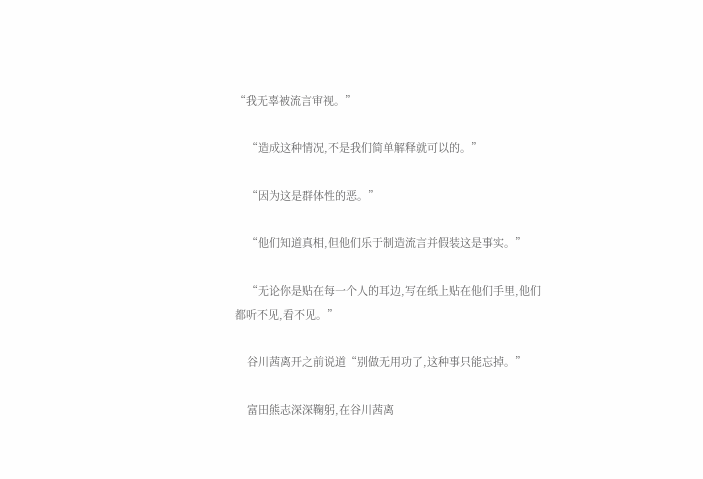“我无辜被流言审视。”

    “造成这种情况,不是我们简单解释就可以的。”

    “因为这是群体性的恶。”

    “他们知道真相,但他们乐于制造流言并假装这是事实。”

    “无论你是贴在每一个人的耳边,写在纸上贴在他们手里,他们都听不见,看不见。”

    谷川茜离开之前说道“别做无用功了,这种事只能忘掉。”

    富田熊志深深鞠躬,在谷川茜离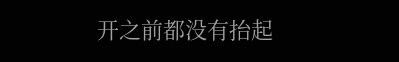开之前都没有抬起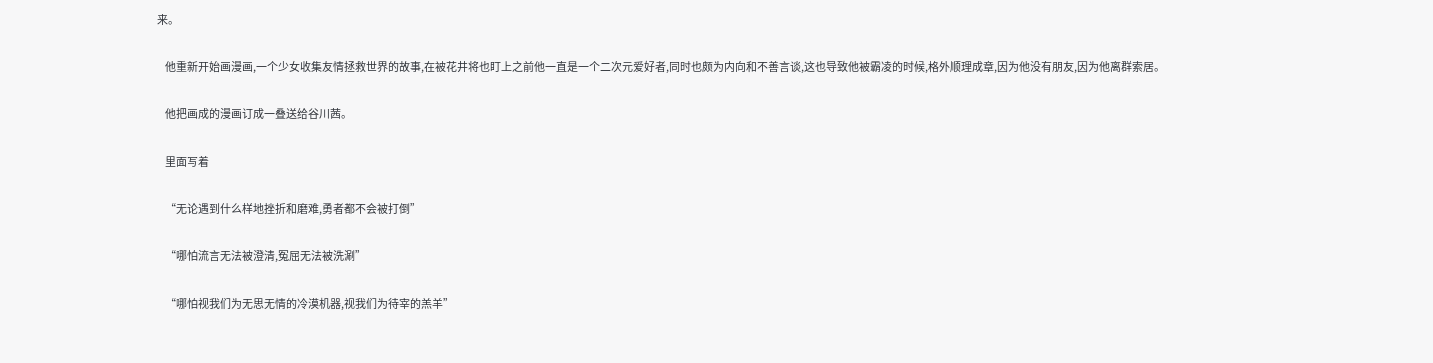来。

    他重新开始画漫画,一个少女收集友情拯救世界的故事,在被花井将也盯上之前他一直是一个二次元爱好者,同时也颇为内向和不善言谈,这也导致他被霸凌的时候,格外顺理成章,因为他没有朋友,因为他离群索居。

    他把画成的漫画订成一叠送给谷川茜。

    里面写着

    “无论遇到什么样地挫折和磨难,勇者都不会被打倒”

    “哪怕流言无法被澄清,冤屈无法被洗涮”

    “哪怕视我们为无思无情的冷漠机器,视我们为待宰的羔羊”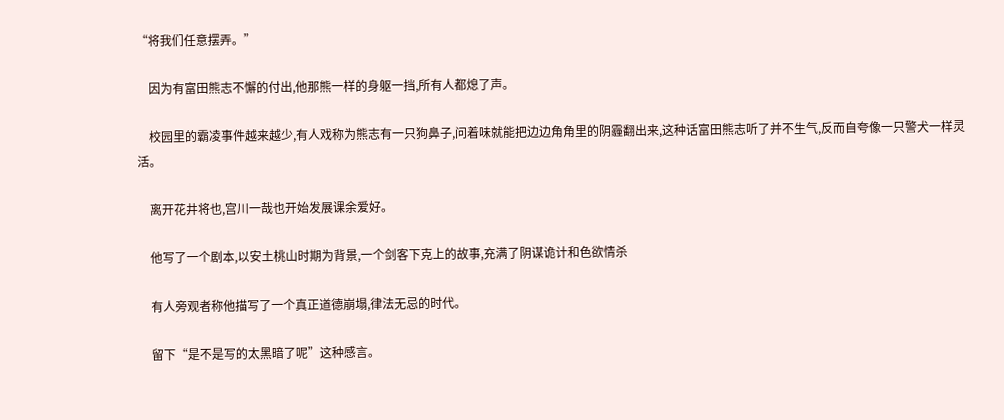“将我们任意摆弄。”

    因为有富田熊志不懈的付出,他那熊一样的身躯一挡,所有人都熄了声。

    校园里的霸凌事件越来越少,有人戏称为熊志有一只狗鼻子,问着味就能把边边角角里的阴霾翻出来,这种话富田熊志听了并不生气,反而自夸像一只警犬一样灵活。

    离开花井将也,宫川一哉也开始发展课余爱好。

    他写了一个剧本,以安土桃山时期为背景,一个剑客下克上的故事,充满了阴谋诡计和色欲情杀

    有人旁观者称他描写了一个真正道德崩塌,律法无忌的时代。

    留下“是不是写的太黑暗了呢”这种感言。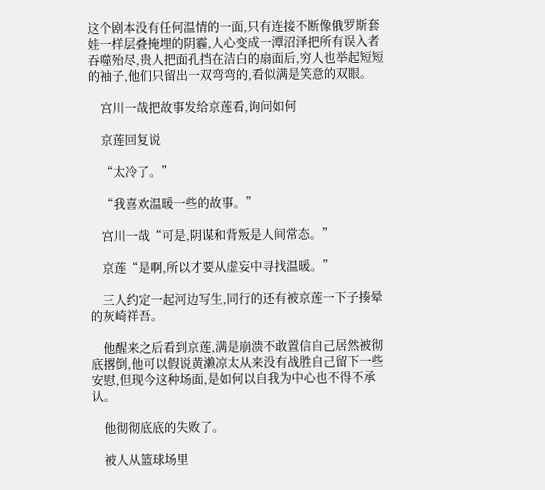这个剧本没有任何温情的一面,只有连接不断像俄罗斯套娃一样层叠掩埋的阴霾,人心变成一潭沼泽把所有误入者吞噬殆尽,贵人把面孔挡在洁白的扇面后,穷人也举起短短的袖子,他们只留出一双弯弯的,看似满是笑意的双眼。

    宫川一哉把故事发给京莲看,询问如何

    京莲回复说

    “太冷了。”

    “我喜欢温暖一些的故事。”

    宫川一哉“可是,阴谋和背叛是人间常态。”

    京莲“是啊,所以才要从虚妄中寻找温暖。”

    三人约定一起河边写生,同行的还有被京莲一下子揍晕的灰崎祥吾。

    他醒来之后看到京莲,满是崩溃不敢置信自己居然被彻底撂倒,他可以假说黄濑凉太从来没有战胜自己留下一些安慰,但现今这种场面,是如何以自我为中心也不得不承认。

    他彻彻底底的失败了。

    被人从篮球场里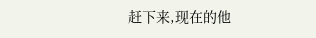赶下来,现在的他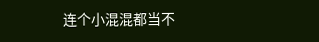连个小混混都当不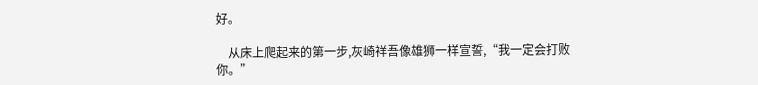好。

    从床上爬起来的第一步,灰崎祥吾像雄狮一样宣誓,“我一定会打败你。”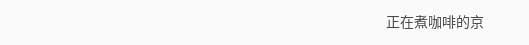正在煮咖啡的京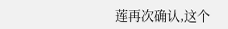莲再次确认,这个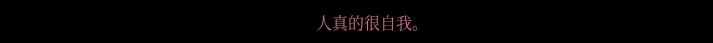人真的很自我。